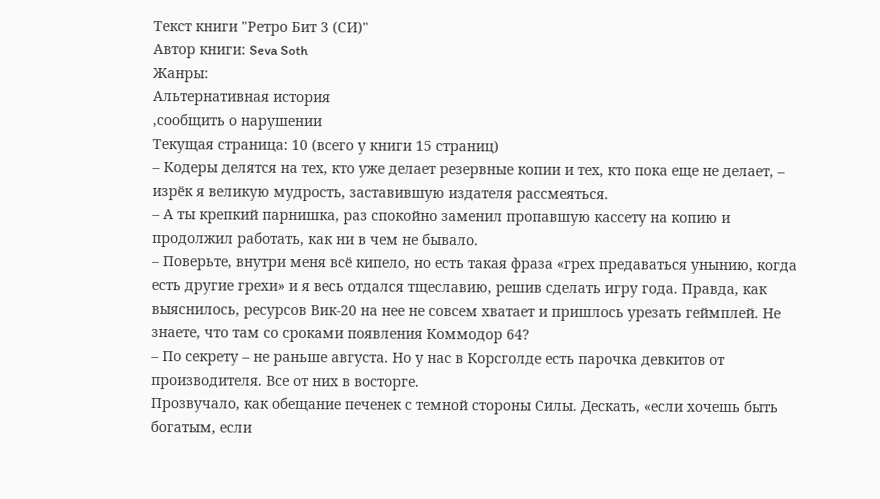Текст книги "Ретро Бит 3 (СИ)"
Автор книги: Seva Soth
Жанры:
Альтернативная история
,сообщить о нарушении
Текущая страница: 10 (всего у книги 15 страниц)
– Кодеры делятся на тех, кто уже делает резервные копии и тех, кто пока еще не делает, – изрёк я великую мудрость, заставившую издателя рассмеяться.
– А ты крепкий парнишка, раз спокойно заменил пропавшую кассету на копию и продолжил работать, как ни в чем не бывало.
– Поверьте, внутри меня всё кипело, но есть такая фраза «грех предаваться унынию, когда есть другие грехи» и я весь отдался тщеславию, решив сделать игру года. Правда, как выяснилось, ресурсов Вик-20 на нее не совсем хватает и пришлось урезать геймплей. Не знаете, что там со сроками появления Коммодор 64?
– По секрету – не раньше августа. Но у нас в Корсголде есть парочка девкитов от производителя. Все от них в восторге.
Прозвучало, как обещание печенек с темной стороны Силы. Дескать, «если хочешь быть богатым, если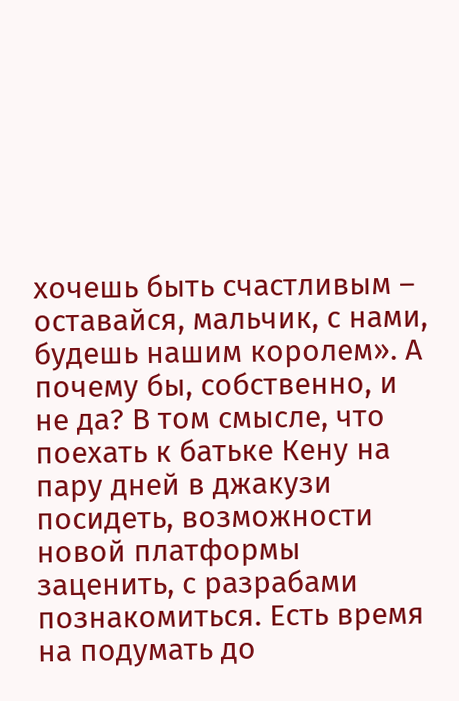хочешь быть счастливым – оставайся, мальчик, с нами, будешь нашим королем». А почему бы, собственно, и не да? В том смысле, что поехать к батьке Кену на пару дней в джакузи посидеть, возможности новой платформы заценить, с разрабами познакомиться. Есть время на подумать до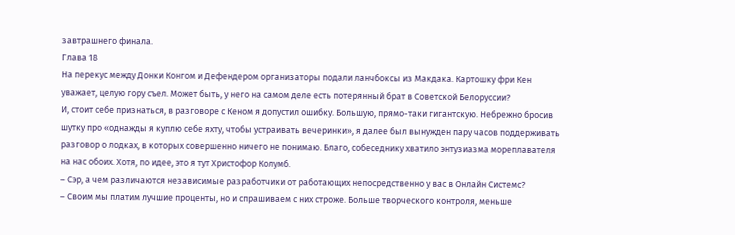завтрашнего финала.
Глава 18
На перекус между Донки Конгом и Дефендером организаторы подали ланчбоксы из Макдака. Картошку фри Кен уважает, целую гору съел. Может быть, у него на самом деле есть потерянный брат в Советской Белоруссии?
И, стоит себе признаться, в разговоре с Кеном я допустил ошибку. Большую, прямо-таки гигантскую. Небрежно бросив шутку про «однажды я куплю себе яхту, чтобы устраивать вечеринки», я далее был вынужден пару часов поддерживать разговор о лодках, в которых совершенно ничего не понимаю. Благо, собеседнику хватило энтузиазма мореплавателя на нас обоих. Хотя, по идее, это я тут Христофор Колумб.
– Сэр, а чем различаются независимые разработчики от работающих непосредственно у вас в Онлайн Системс?
– Своим мы платим лучшие проценты, но и спрашиваем с них строже. Больше творческого контроля, меньше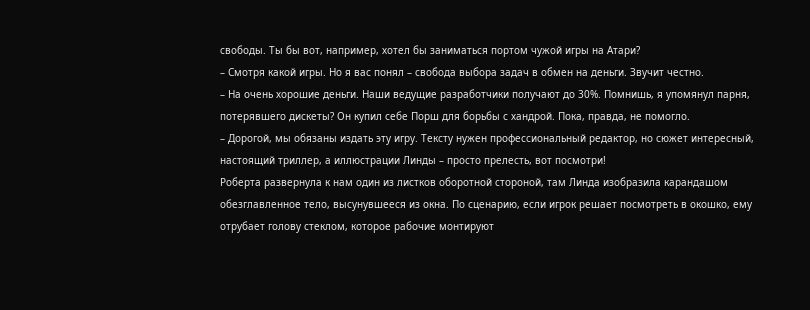свободы. Ты бы вот, например, хотел бы заниматься портом чужой игры на Атари?
– Смотря какой игры. Но я вас понял – свобода выбора задач в обмен на деньги. Звучит честно.
– На очень хорошие деньги. Наши ведущие разработчики получают до 30%. Помнишь, я упомянул парня, потерявшего дискеты? Он купил себе Порш для борьбы с хандрой. Пока, правда, не помогло.
– Дорогой, мы обязаны издать эту игру. Тексту нужен профессиональный редактор, но сюжет интересный, настоящий триллер, а иллюстрации Линды – просто прелесть, вот посмотри!
Роберта развернула к нам один из листков оборотной стороной, там Линда изобразила карандашом обезглавленное тело, высунувшееся из окна. По сценарию, если игрок решает посмотреть в окошко, ему отрубает голову стеклом, которое рабочие монтируют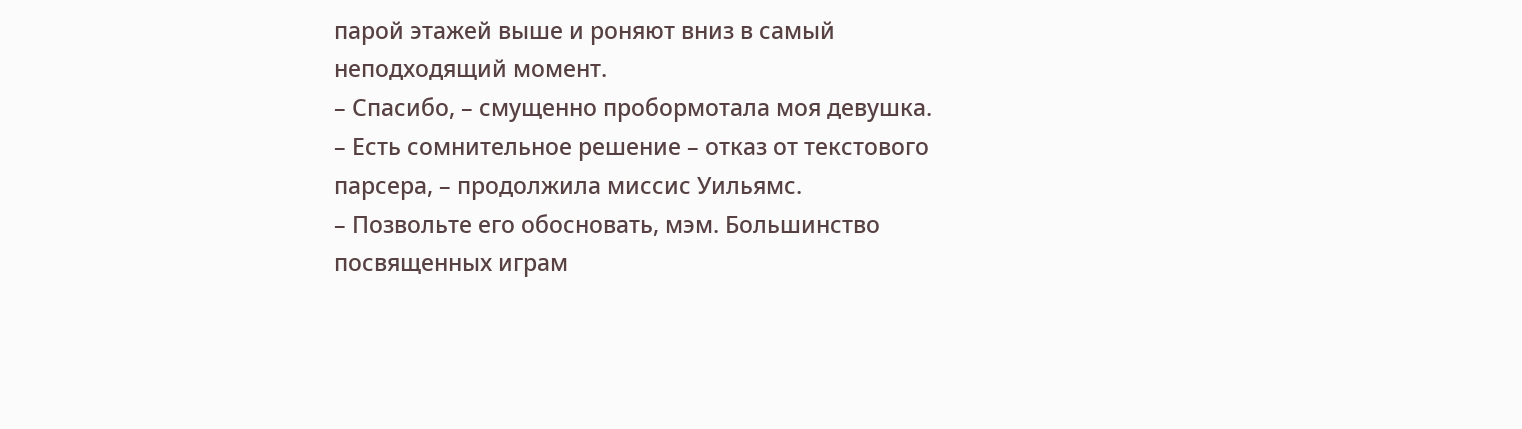парой этажей выше и роняют вниз в самый неподходящий момент.
– Спасибо, – смущенно пробормотала моя девушка.
– Есть сомнительное решение – отказ от текстового парсера, – продолжила миссис Уильямс.
– Позвольте его обосновать, мэм. Большинство посвященных играм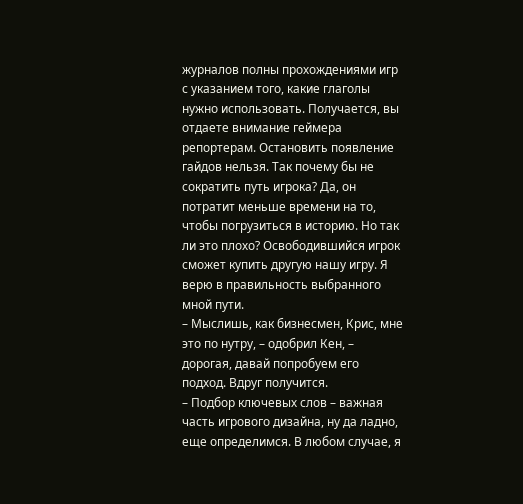журналов полны прохождениями игр с указанием того, какие глаголы нужно использовать. Получается, вы отдаете внимание геймера репортерам. Остановить появление гайдов нельзя. Так почему бы не сократить путь игрока? Да, он потратит меньше времени на то, чтобы погрузиться в историю. Но так ли это плохо? Освободившийся игрок сможет купить другую нашу игру. Я верю в правильность выбранного мной пути.
– Мыслишь, как бизнесмен, Крис, мне это по нутру, – одобрил Кен, – дорогая, давай попробуем его подход. Вдруг получится.
– Подбор ключевых слов – важная часть игрового дизайна, ну да ладно, еще определимся. В любом случае, я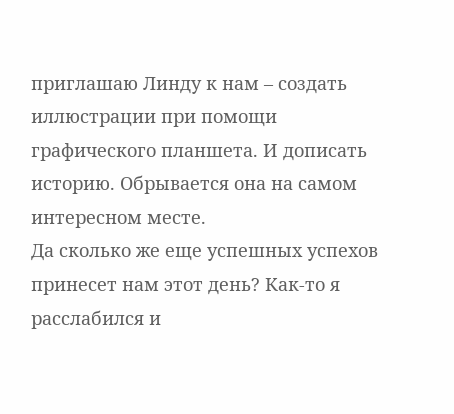приглашаю Линду к нам – создать иллюстрации при помощи графического планшета. И дописать историю. Обрывается она на самом интересном месте.
Да сколько же еще успешных успехов принесет нам этот день? Как-то я расслабился и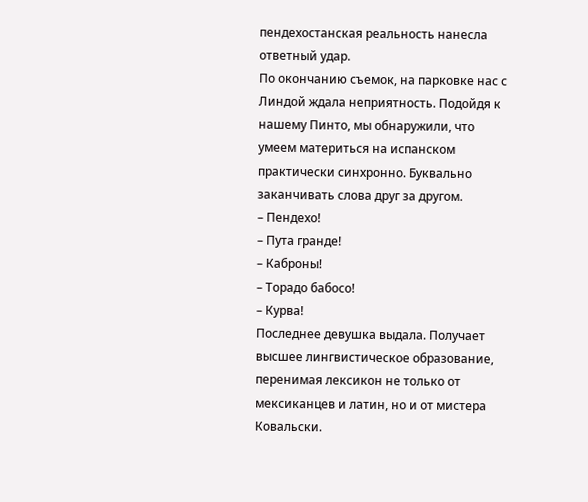пендехостанская реальность нанесла ответный удар.
По окончанию съемок, на парковке нас с Линдой ждала неприятность. Подойдя к нашему Пинто, мы обнаружили, что умеем материться на испанском практически синхронно. Буквально заканчивать слова друг за другом.
– Пендехо!
– Пута гранде!
– Каброны!
– Торадо бабосо!
– Курва!
Последнее девушка выдала. Получает высшее лингвистическое образование, перенимая лексикон не только от мексиканцев и латин, но и от мистера Ковальски.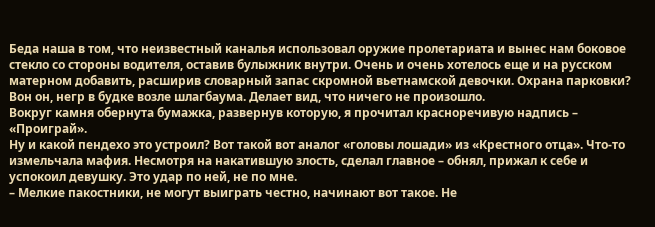Беда наша в том, что неизвестный каналья использовал оружие пролетариата и вынес нам боковое стекло со стороны водителя, оставив булыжник внутри. Очень и очень хотелось еще и на русском матерном добавить, расширив словарный запас скромной вьетнамской девочки. Охрана парковки? Вон он, негр в будке возле шлагбаума. Делает вид, что ничего не произошло.
Вокруг камня обернута бумажка, развернув которую, я прочитал красноречивую надпись – «Проиграй».
Ну и какой пендехо это устроил? Вот такой вот аналог «головы лошади» из «Крестного отца». Что-то измельчала мафия. Несмотря на накатившую злость, сделал главное – обнял, прижал к себе и успокоил девушку. Это удар по ней, не по мне.
– Мелкие пакостники, не могут выиграть честно, начинают вот такое. Не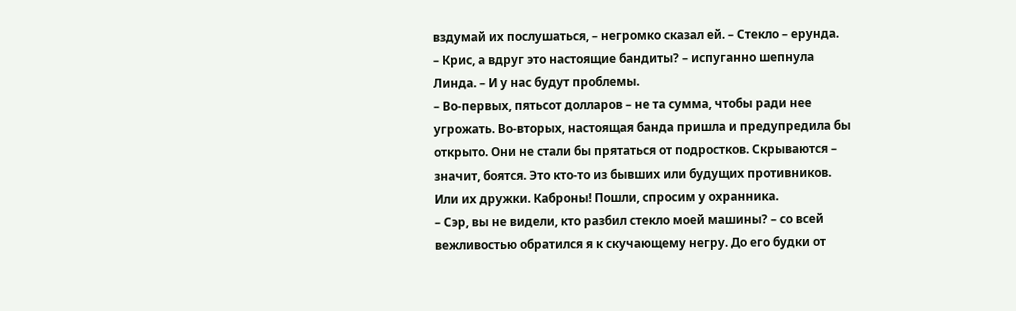вздумай их послушаться, – негромко сказал ей. – Стекло – ерунда.
– Крис, а вдруг это настоящие бандиты? – испуганно шепнула Линда. – И у нас будут проблемы.
– Во-первых, пятьсот долларов – не та сумма, чтобы ради нее угрожать. Во-вторых, настоящая банда пришла и предупредила бы открыто. Они не стали бы прятаться от подростков. Скрываются – значит, боятся. Это кто-то из бывших или будущих противников. Или их дружки. Каброны! Пошли, спросим у охранника.
– Сэр, вы не видели, кто разбил стекло моей машины? – со всей вежливостью обратился я к скучающему негру. До его будки от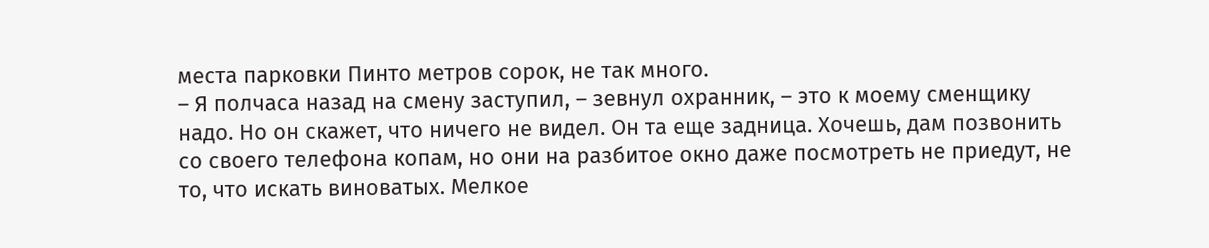места парковки Пинто метров сорок, не так много.
– Я полчаса назад на смену заступил, – зевнул охранник, – это к моему сменщику надо. Но он скажет, что ничего не видел. Он та еще задница. Хочешь, дам позвонить со своего телефона копам, но они на разбитое окно даже посмотреть не приедут, не то, что искать виноватых. Мелкое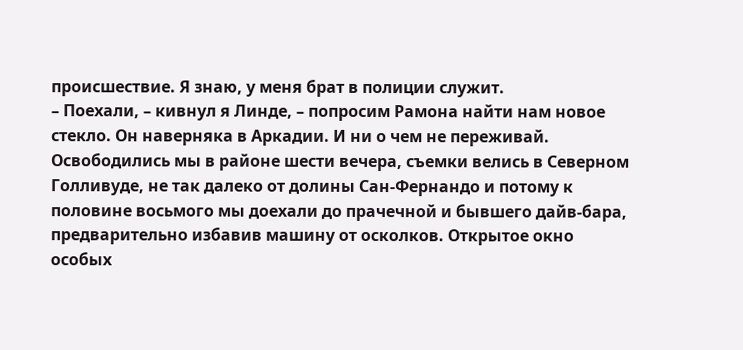происшествие. Я знаю, у меня брат в полиции служит.
– Поехали, – кивнул я Линде, – попросим Рамона найти нам новое стекло. Он наверняка в Аркадии. И ни о чем не переживай.
Освободились мы в районе шести вечера, съемки велись в Северном Голливуде, не так далеко от долины Сан-Фернандо и потому к половине восьмого мы доехали до прачечной и бывшего дайв-бара, предварительно избавив машину от осколков. Открытое окно особых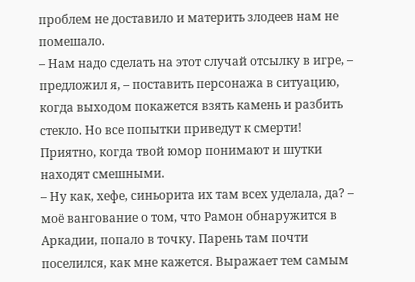проблем не доставило и материть злодеев нам не помешало.
– Нам надо сделать на этот случай отсылку в игре, – предложил я, – поставить персонажа в ситуацию, когда выходом покажется взять камень и разбить стекло. Но все попытки приведут к смерти!
Приятно, когда твой юмор понимают и шутки находят смешными.
– Ну как, хефе, синьорита их там всех уделала, да? – моё вангование о том, что Рамон обнаружится в Аркадии, попало в точку. Парень там почти поселился, как мне кажется. Выражает тем самым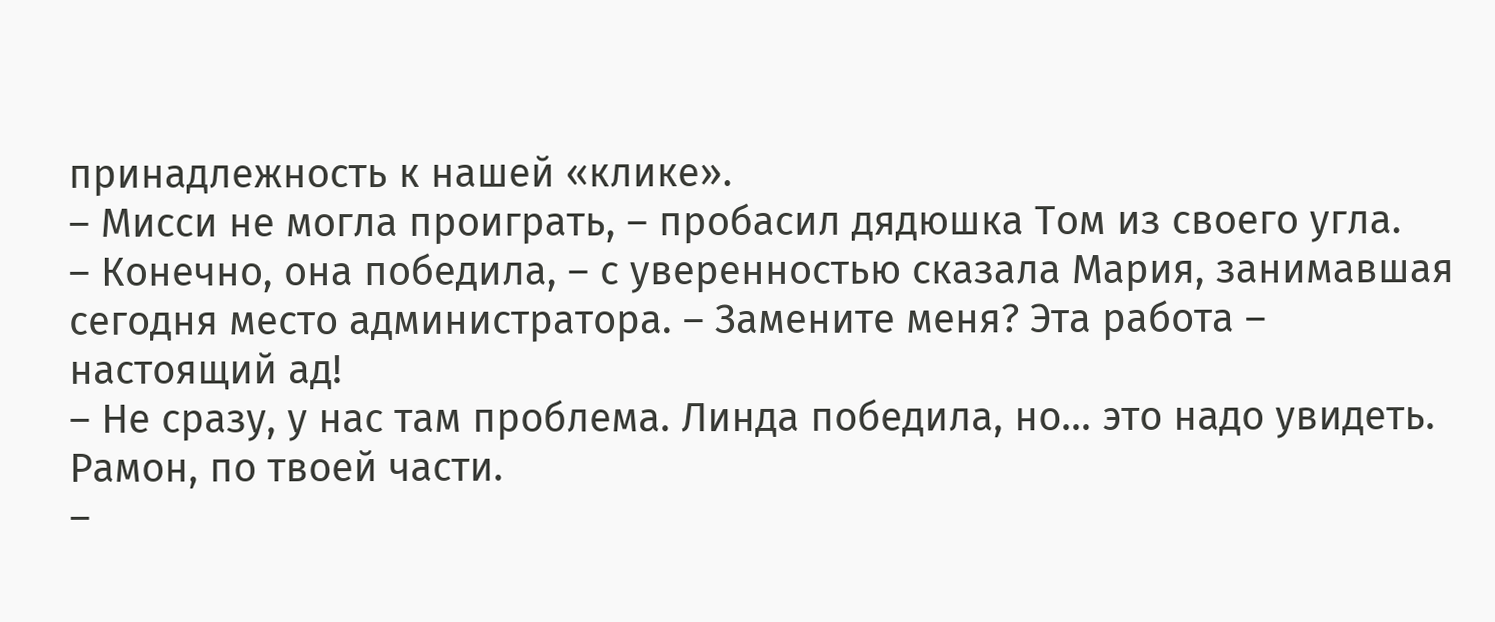принадлежность к нашей «клике».
– Мисси не могла проиграть, – пробасил дядюшка Том из своего угла.
– Конечно, она победила, – с уверенностью сказала Мария, занимавшая сегодня место администратора. – Замените меня? Эта работа – настоящий ад!
– Не сразу, у нас там проблема. Линда победила, но… это надо увидеть. Рамон, по твоей части.
–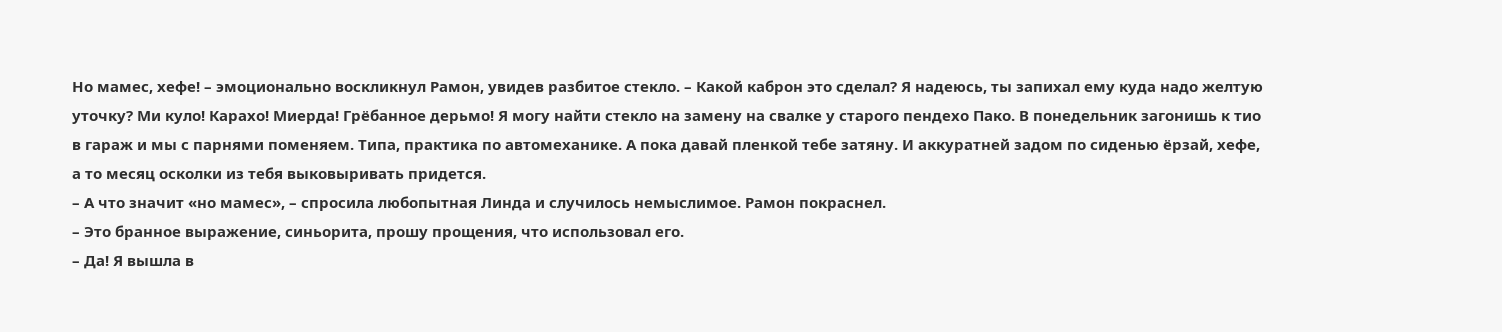Но мамес, хефе! – эмоционально воскликнул Рамон, увидев разбитое стекло. – Какой каброн это сделал? Я надеюсь, ты запихал ему куда надо желтую уточку? Ми куло! Карахо! Миерда! Грёбанное дерьмо! Я могу найти стекло на замену на свалке у старого пендехо Пако. В понедельник загонишь к тио в гараж и мы с парнями поменяем. Типа, практика по автомеханике. А пока давай пленкой тебе затяну. И аккуратней задом по сиденью ёрзай, хефе, а то месяц осколки из тебя выковыривать придется.
– А что значит «но мамес», – спросила любопытная Линда и случилось немыслимое. Рамон покраснел.
– Это бранное выражение, синьорита, прошу прощения, что использовал его.
– Да! Я вышла в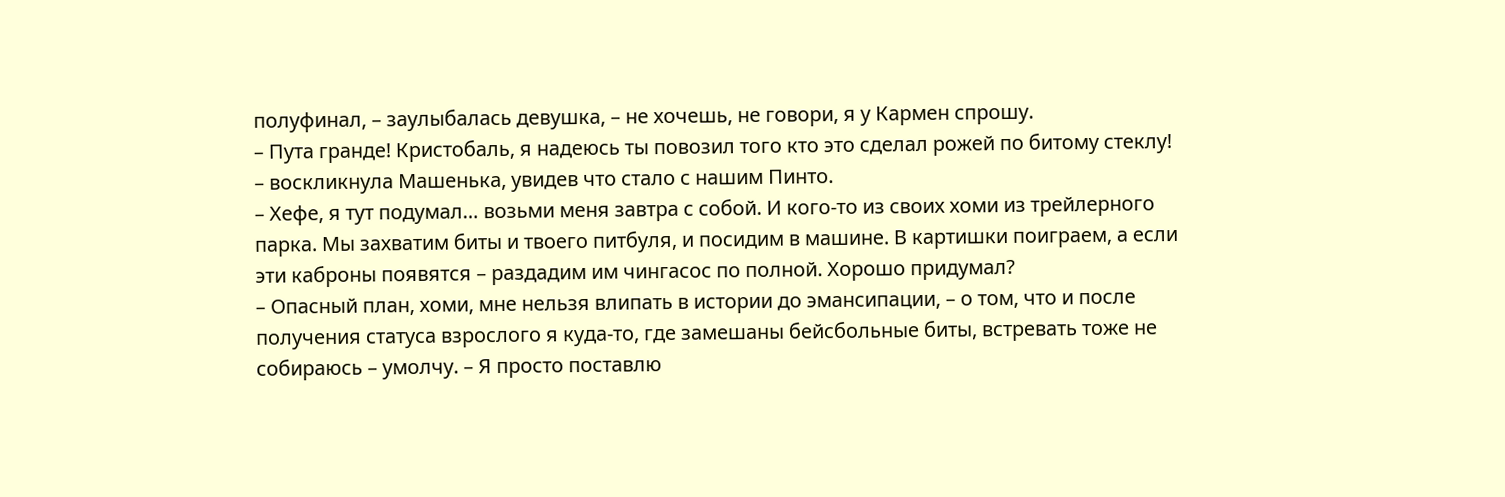полуфинал, – заулыбалась девушка, – не хочешь, не говори, я у Кармен спрошу.
– Пута гранде! Кристобаль, я надеюсь ты повозил того кто это сделал рожей по битому стеклу! – воскликнула Машенька, увидев что стало с нашим Пинто.
– Хефе, я тут подумал… возьми меня завтра с собой. И кого-то из своих хоми из трейлерного парка. Мы захватим биты и твоего питбуля, и посидим в машине. В картишки поиграем, а если эти каброны появятся – раздадим им чингасос по полной. Хорошо придумал?
– Опасный план, хоми, мне нельзя влипать в истории до эмансипации, – о том, что и после получения статуса взрослого я куда-то, где замешаны бейсбольные биты, встревать тоже не собираюсь – умолчу. – Я просто поставлю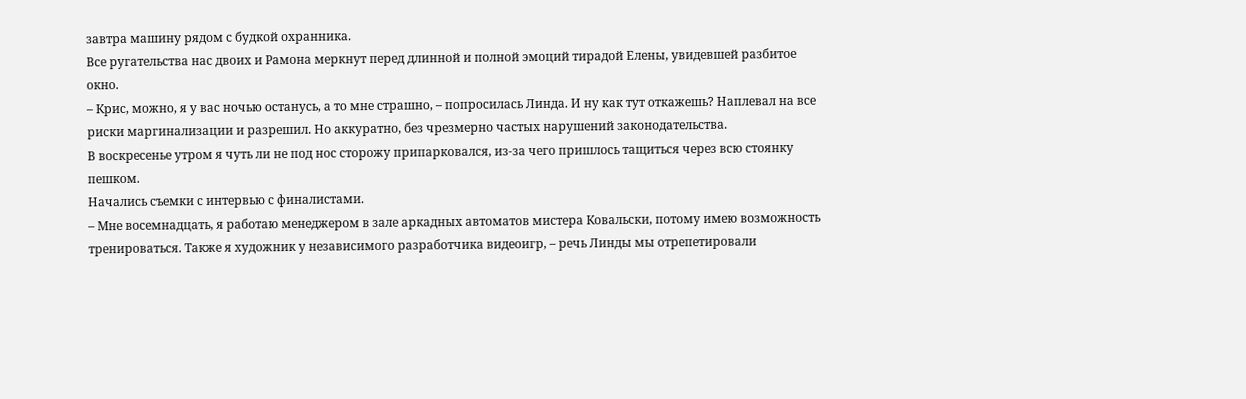завтра машину рядом с будкой охранника.
Все ругательства нас двоих и Рамона меркнут перед длинной и полной эмоций тирадой Елены, увидевшей разбитое окно.
– Крис, можно, я у вас ночью останусь, а то мне страшно, – попросилась Линда. И ну как тут откажешь? Наплевал на все риски маргинализации и разрешил. Но аккуратно, без чрезмерно частых нарушений законодательства.
В воскресенье утром я чуть ли не под нос сторожу припарковался, из-за чего пришлось тащиться через всю стоянку пешком.
Начались съемки с интервью с финалистами.
– Мне восемнадцать, я работаю менеджером в зале аркадных автоматов мистера Ковальски, потому имею возможность тренироваться. Также я художник у независимого разработчика видеоигр, – речь Линды мы отрепетировали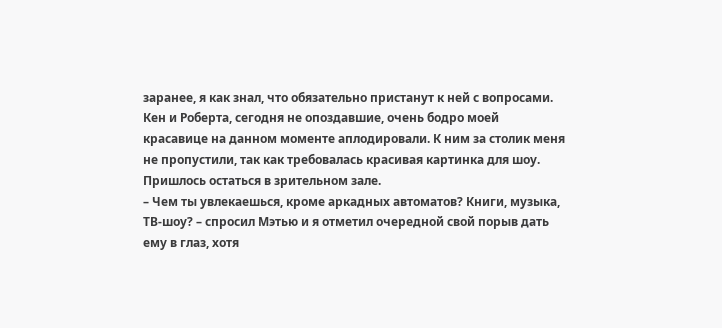заранее, я как знал, что обязательно пристанут к ней с вопросами.
Кен и Роберта, сегодня не опоздавшие, очень бодро моей красавице на данном моменте аплодировали. К ним за столик меня не пропустили, так как требовалась красивая картинка для шоу. Пришлось остаться в зрительном зале.
– Чем ты увлекаешься, кроме аркадных автоматов? Книги, музыка, ТВ-шоу? – спросил Мэтью и я отметил очередной свой порыв дать ему в глаз, хотя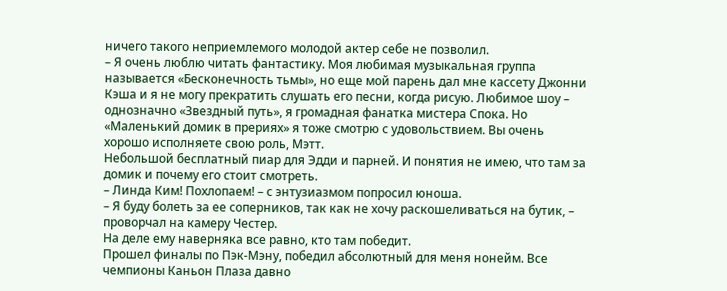ничего такого неприемлемого молодой актер себе не позволил.
– Я очень люблю читать фантастику. Моя любимая музыкальная группа называется «Бесконечность тьмы», но еще мой парень дал мне кассету Джонни Кэша и я не могу прекратить слушать его песни, когда рисую. Любимое шоу – однозначно «Звездный путь», я громадная фанатка мистера Спока. Но «Маленький домик в прериях» я тоже смотрю с удовольствием. Вы очень хорошо исполняете свою роль, Мэтт.
Небольшой бесплатный пиар для Эдди и парней. И понятия не имею, что там за домик и почему его стоит смотреть.
– Линда Ким! Похлопаем! – с энтузиазмом попросил юноша.
– Я буду болеть за ее соперников, так как не хочу раскошеливаться на бутик, – проворчал на камеру Честер.
На деле ему наверняка все равно, кто там победит.
Прошел финалы по Пэк-Мэну, победил абсолютный для меня нонейм. Все чемпионы Каньон Плаза давно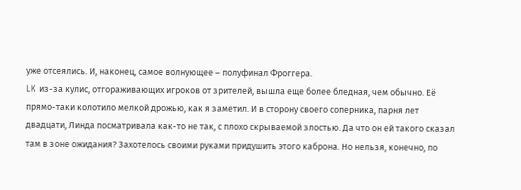уже отсеялись. И, наконец, самое волнующее – полуфинал Фроггера.
LK из-за кулис, отгораживающих игроков от зрителей, вышла еще более бледная, чем обычно. Её прямо-таки колотило мелкой дрожью, как я заметил. И в сторону своего соперника, парня лет двадцати, Линда посматривала как-то не так, с плохо скрываемой злостью. Да что он ей такого сказал там в зоне ожидания? Захотелось своими руками придушить этого каброна. Но нельзя, конечно, по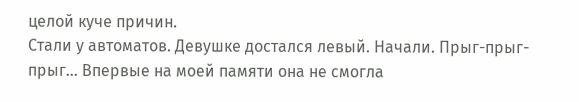целой куче причин.
Стали у автоматов. Девушке достался левый. Начали. Прыг-прыг-прыг… Впервые на моей памяти она не смогла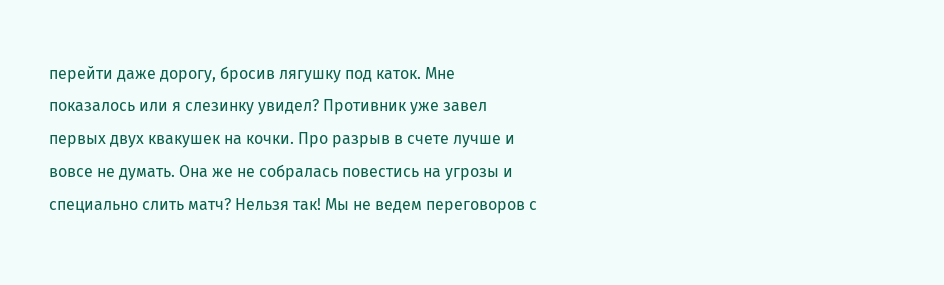перейти даже дорогу, бросив лягушку под каток. Мне показалось или я слезинку увидел? Противник уже завел первых двух квакушек на кочки. Про разрыв в счете лучше и вовсе не думать. Она же не собралась повестись на угрозы и специально слить матч? Нельзя так! Мы не ведем переговоров с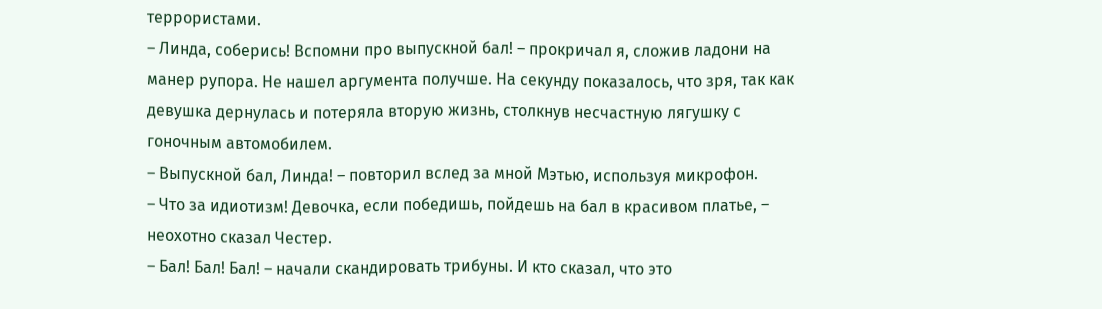террористами.
– Линда, соберись! Вспомни про выпускной бал! – прокричал я, сложив ладони на манер рупора. Не нашел аргумента получше. На секунду показалось, что зря, так как девушка дернулась и потеряла вторую жизнь, столкнув несчастную лягушку с гоночным автомобилем.
– Выпускной бал, Линда! – повторил вслед за мной Мэтью, используя микрофон.
– Что за идиотизм! Девочка, если победишь, пойдешь на бал в красивом платье, – неохотно сказал Честер.
– Бал! Бал! Бал! – начали скандировать трибуны. И кто сказал, что это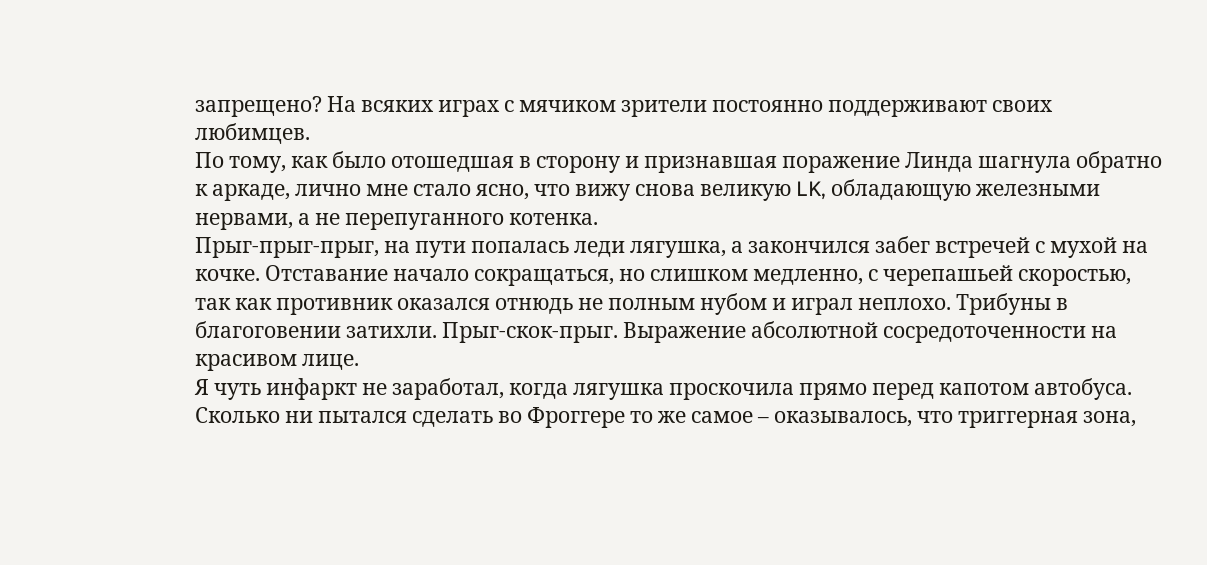запрещено? На всяких играх с мячиком зрители постоянно поддерживают своих любимцев.
По тому, как было отошедшая в сторону и признавшая поражение Линда шагнула обратно к аркаде, лично мне стало ясно, что вижу снова великую LK, обладающую железными нервами, а не перепуганного котенка.
Прыг-прыг-прыг, на пути попалась леди лягушка, а закончился забег встречей с мухой на кочке. Отставание начало сокращаться, но слишком медленно, с черепашьей скоростью, так как противник оказался отнюдь не полным нубом и играл неплохо. Трибуны в благоговении затихли. Прыг-скок-прыг. Выражение абсолютной сосредоточенности на красивом лице.
Я чуть инфаркт не заработал, когда лягушка проскочила прямо перед капотом автобуса. Сколько ни пытался сделать во Фроггере то же самое – оказывалось, что триггерная зона,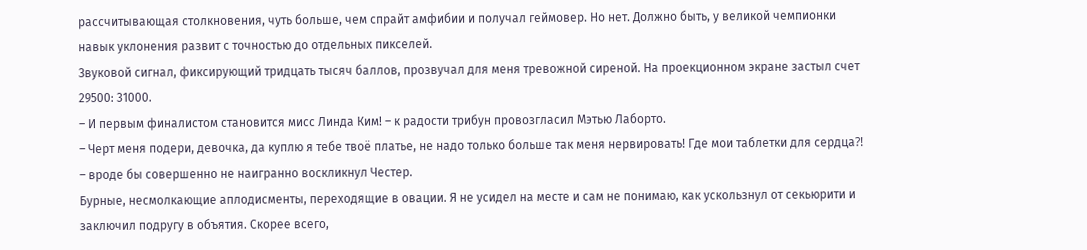рассчитывающая столкновения, чуть больше, чем спрайт амфибии и получал геймовер. Но нет. Должно быть, у великой чемпионки навык уклонения развит с точностью до отдельных пикселей.
Звуковой сигнал, фиксирующий тридцать тысяч баллов, прозвучал для меня тревожной сиреной. На проекционном экране застыл счет 29500: 31000.
– И первым финалистом становится мисс Линда Ким! – к радости трибун провозгласил Мэтью Лаборто.
– Черт меня подери, девочка, да куплю я тебе твоё платье, не надо только больше так меня нервировать! Где мои таблетки для сердца⁈ – вроде бы совершенно не наигранно воскликнул Честер.
Бурные, несмолкающие аплодисменты, переходящие в овации. Я не усидел на месте и сам не понимаю, как ускользнул от секьюрити и заключил подругу в объятия. Скорее всего,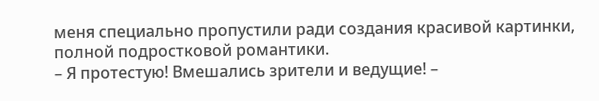меня специально пропустили ради создания красивой картинки, полной подростковой романтики.
– Я протестую! Вмешались зрители и ведущие! –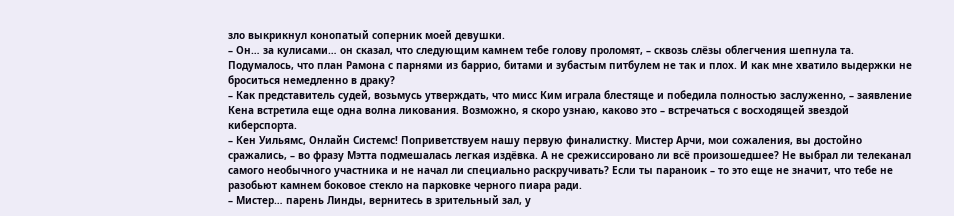зло выкрикнул конопатый соперник моей девушки.
– Он… за кулисами… он сказал, что следующим камнем тебе голову проломят, – сквозь слёзы облегчения шепнула та. Подумалось, что план Рамона с парнями из баррио, битами и зубастым питбулем не так и плох. И как мне хватило выдержки не броситься немедленно в драку?
– Как представитель судей, возьмусь утверждать, что мисс Ким играла блестяще и победила полностью заслуженно, – заявление Кена встретила еще одна волна ликования. Возможно, я скоро узнаю, каково это – встречаться с восходящей звездой киберспорта.
– Кен Уильямс, Онлайн Системс! Поприветствуем нашу первую финалистку. Мистер Арчи, мои сожаления, вы достойно сражались, – во фразу Мэтта подмешалась легкая издёвка. А не срежиссировано ли всё произошедшее? Не выбрал ли телеканал самого необычного участника и не начал ли специально раскручивать? Если ты параноик – то это еще не значит, что тебе не разобьют камнем боковое стекло на парковке черного пиара ради.
– Мистер… парень Линды, вернитесь в зрительный зал, у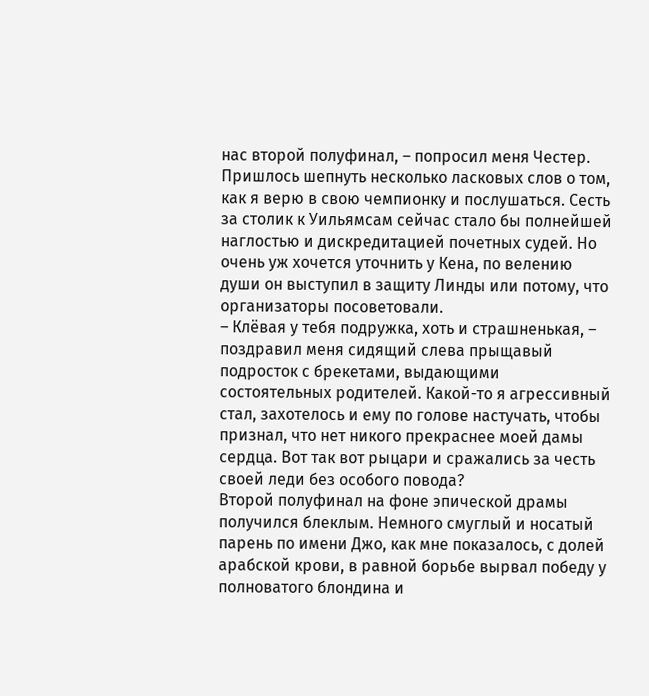нас второй полуфинал, – попросил меня Честер. Пришлось шепнуть несколько ласковых слов о том, как я верю в свою чемпионку и послушаться. Сесть за столик к Уильямсам сейчас стало бы полнейшей наглостью и дискредитацией почетных судей. Но очень уж хочется уточнить у Кена, по велению души он выступил в защиту Линды или потому, что организаторы посоветовали.
– Клёвая у тебя подружка, хоть и страшненькая, – поздравил меня сидящий слева прыщавый подросток с брекетами, выдающими состоятельных родителей. Какой-то я агрессивный стал, захотелось и ему по голове настучать, чтобы признал, что нет никого прекраснее моей дамы сердца. Вот так вот рыцари и сражались за честь своей леди без особого повода?
Второй полуфинал на фоне эпической драмы получился блеклым. Немного смуглый и носатый парень по имени Джо, как мне показалось, с долей арабской крови, в равной борьбе вырвал победу у полноватого блондина и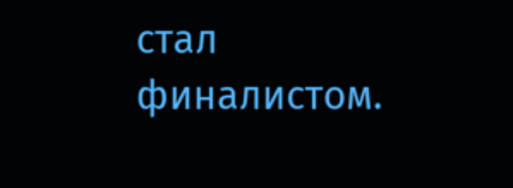стал финалистом.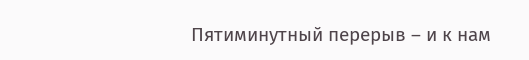Пятиминутный перерыв – и к нам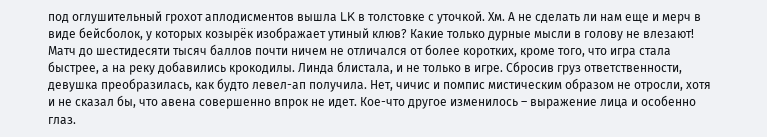под оглушительный грохот аплодисментов вышла LK в толстовке с уточкой. Хм. А не сделать ли нам еще и мерч в виде бейсболок, у которых козырёк изображает утиный клюв? Какие только дурные мысли в голову не влезают!
Матч до шестидесяти тысяч баллов почти ничем не отличался от более коротких, кроме того, что игра стала быстрее, а на реку добавились крокодилы. Линда блистала, и не только в игре. Сбросив груз ответственности, девушка преобразилась, как будто левел-ап получила. Нет, чичис и помпис мистическим образом не отросли, хотя и не сказал бы, что авена совершенно впрок не идет. Кое-что другое изменилось – выражение лица и особенно глаз.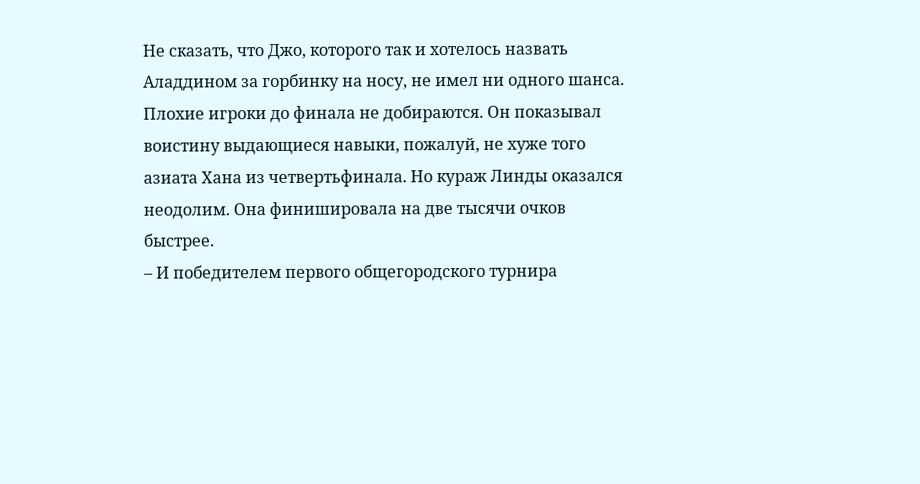Не сказать, что Джо, которого так и хотелось назвать Аладдином за горбинку на носу, не имел ни одного шанса. Плохие игроки до финала не добираются. Он показывал воистину выдающиеся навыки, пожалуй, не хуже того азиата Хана из четвертьфинала. Но кураж Линды оказался неодолим. Она финишировала на две тысячи очков быстрее.
– И победителем первого общегородского турнира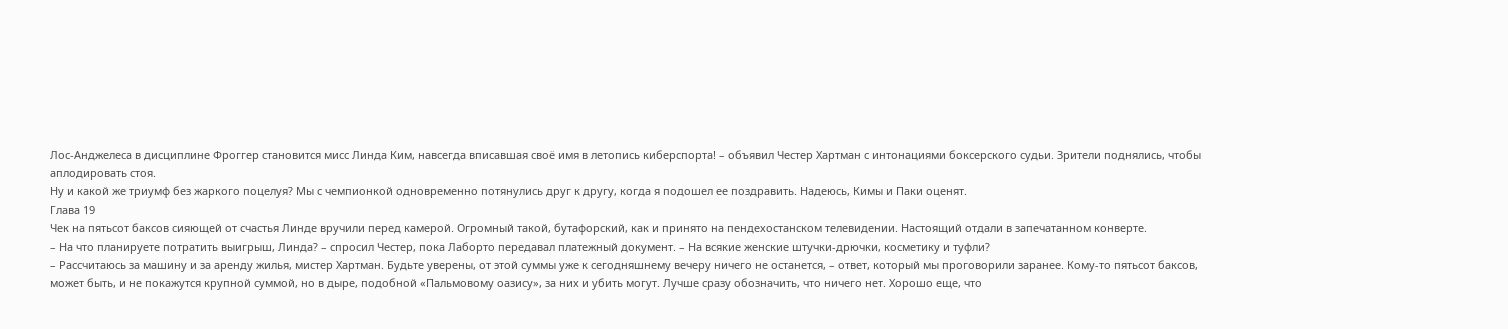Лос-Анджелеса в дисциплине Фроггер становится мисс Линда Ким, навсегда вписавшая своё имя в летопись киберспорта! – объявил Честер Хартман с интонациями боксерского судьи. Зрители поднялись, чтобы аплодировать стоя.
Ну и какой же триумф без жаркого поцелуя? Мы с чемпионкой одновременно потянулись друг к другу, когда я подошел ее поздравить. Надеюсь, Кимы и Паки оценят.
Глава 19
Чек на пятьсот баксов сияющей от счастья Линде вручили перед камерой. Огромный такой, бутафорский, как и принято на пендехостанском телевидении. Настоящий отдали в запечатанном конверте.
– На что планируете потратить выигрыш, Линда? – спросил Честер, пока Лаборто передавал платежный документ. – На всякие женские штучки-дрючки, косметику и туфли?
– Рассчитаюсь за машину и за аренду жилья, мистер Хартман. Будьте уверены, от этой суммы уже к сегодняшнему вечеру ничего не останется, – ответ, который мы проговорили заранее. Кому-то пятьсот баксов, может быть, и не покажутся крупной суммой, но в дыре, подобной «Пальмовому оазису», за них и убить могут. Лучше сразу обозначить, что ничего нет. Хорошо еще, что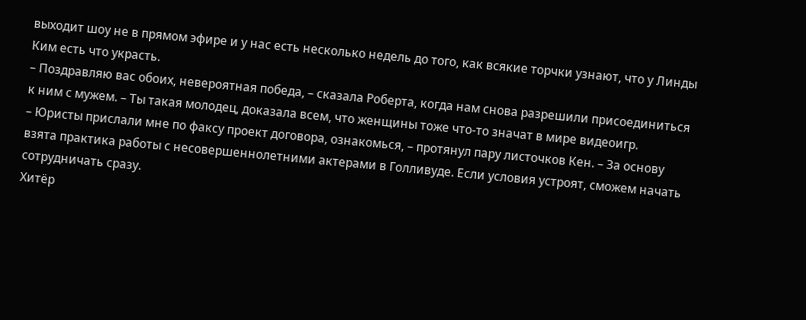выходит шоу не в прямом эфире и у нас есть несколько недель до того, как всякие торчки узнают, что у Линды Ким есть что украсть.
– Поздравляю вас обоих, невероятная победа, – сказала Роберта, когда нам снова разрешили присоединиться к ним с мужем. – Ты такая молодец, доказала всем, что женщины тоже что-то значат в мире видеоигр.
– Юристы прислали мне по факсу проект договора, ознакомься, – протянул пару листочков Кен. – За основу взята практика работы с несовершеннолетними актерами в Голливуде. Если условия устроят, сможем начать сотрудничать сразу.
Хитёр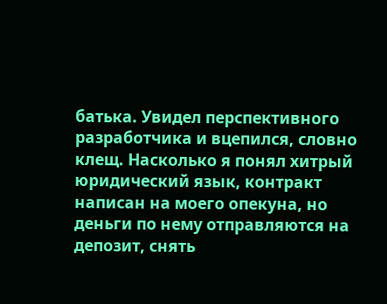батька. Увидел перспективного разработчика и вцепился, словно клещ. Насколько я понял хитрый юридический язык, контракт написан на моего опекуна, но деньги по нему отправляются на депозит, снять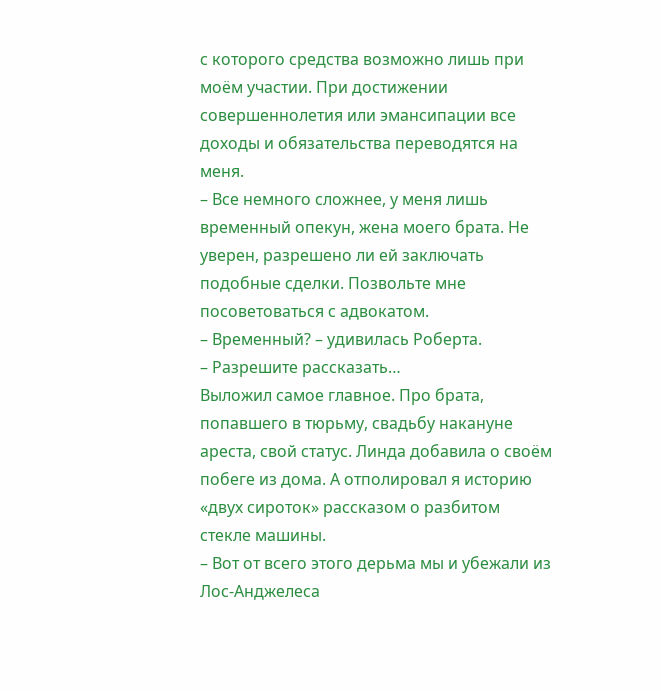с которого средства возможно лишь при моём участии. При достижении совершеннолетия или эмансипации все доходы и обязательства переводятся на меня.
– Все немного сложнее, у меня лишь временный опекун, жена моего брата. Не уверен, разрешено ли ей заключать подобные сделки. Позвольте мне посоветоваться с адвокатом.
– Временный? – удивилась Роберта.
– Разрешите рассказать…
Выложил самое главное. Про брата, попавшего в тюрьму, свадьбу накануне ареста, свой статус. Линда добавила о своём побеге из дома. А отполировал я историю «двух сироток» рассказом о разбитом стекле машины.
– Вот от всего этого дерьма мы и убежали из Лос-Анджелеса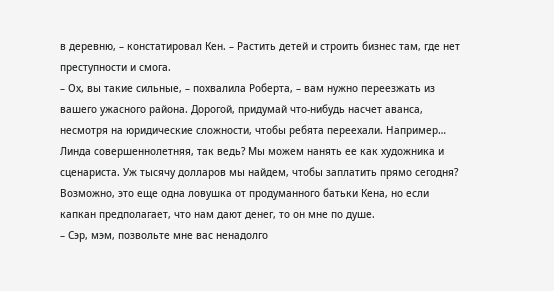в деревню, – констатировал Кен. – Растить детей и строить бизнес там, где нет преступности и смога.
– Ох, вы такие сильные, – похвалила Роберта, – вам нужно переезжать из вашего ужасного района. Дорогой, придумай что-нибудь насчет аванса, несмотря на юридические сложности, чтобы ребята переехали. Например… Линда совершеннолетняя, так ведь? Мы можем нанять ее как художника и сценариста. Уж тысячу долларов мы найдем, чтобы заплатить прямо сегодня?
Возможно, это еще одна ловушка от продуманного батьки Кена, но если капкан предполагает, что нам дают денег, то он мне по душе.
– Сэр, мэм, позвольте мне вас ненадолго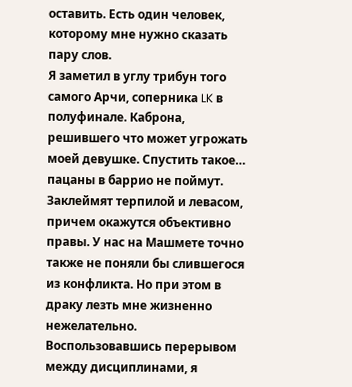оставить. Есть один человек, которому мне нужно сказать пару слов.
Я заметил в углу трибун того самого Арчи, соперника LK в полуфинале. Каброна, решившего что может угрожать моей девушке. Спустить такое… пацаны в баррио не поймут. Заклеймят терпилой и левасом, причем окажутся объективно правы. У нас на Машмете точно также не поняли бы слившегося из конфликта. Но при этом в драку лезть мне жизненно нежелательно.
Воспользовавшись перерывом между дисциплинами, я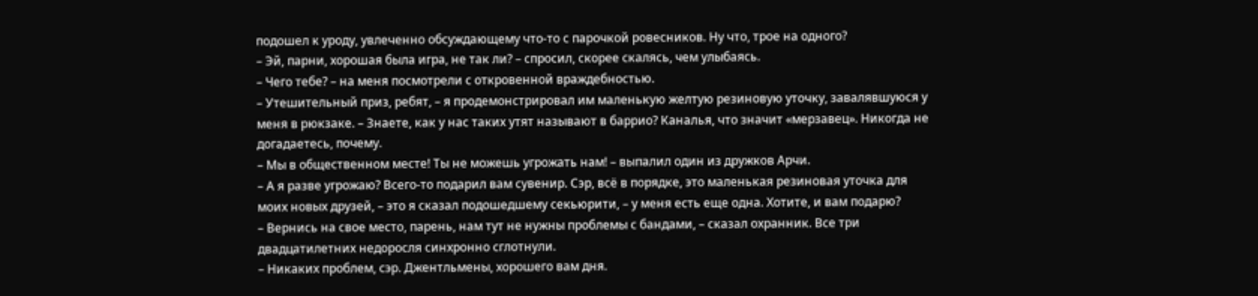подошел к уроду, увлеченно обсуждающему что-то с парочкой ровесников. Ну что, трое на одного?
– Эй, парни, хорошая была игра, не так ли? – спросил, скорее скалясь, чем улыбаясь.
– Чего тебе? – на меня посмотрели с откровенной враждебностью.
– Утешительный приз, ребят, – я продемонстрировал им маленькую желтую резиновую уточку, завалявшуюся у меня в рюкзаке. – Знаете, как у нас таких утят называют в баррио? Каналья, что значит «мерзавец». Никогда не догадаетесь, почему.
– Мы в общественном месте! Ты не можешь угрожать нам! – выпалил один из дружков Арчи.
– А я разве угрожаю? Всего-то подарил вам сувенир. Сэр, всё в порядке, это маленькая резиновая уточка для моих новых друзей, – это я сказал подошедшему секьюрити, – у меня есть еще одна. Хотите, и вам подарю?
– Вернись на свое место, парень, нам тут не нужны проблемы с бандами, – сказал охранник. Все три двадцатилетних недоросля синхронно сглотнули.
– Никаких проблем, сэр. Джентльмены, хорошего вам дня.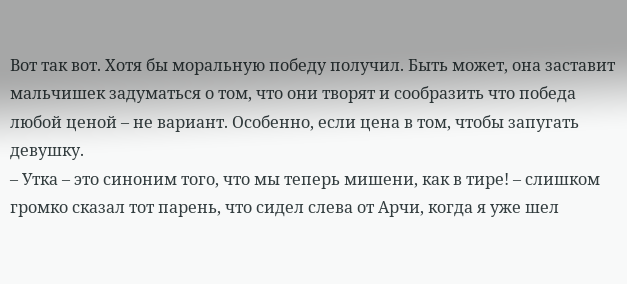Вот так вот. Хотя бы моральную победу получил. Быть может, она заставит мальчишек задуматься о том, что они творят и сообразить что победа любой ценой – не вариант. Особенно, если цена в том, чтобы запугать девушку.
– Утка – это синоним того, что мы теперь мишени, как в тире! – слишком громко сказал тот парень, что сидел слева от Арчи, когда я уже шел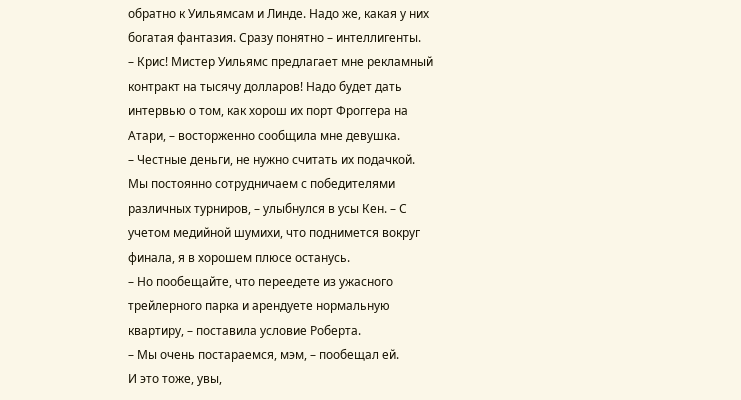обратно к Уильямсам и Линде. Надо же, какая у них богатая фантазия. Сразу понятно – интеллигенты.
– Крис! Мистер Уильямс предлагает мне рекламный контракт на тысячу долларов! Надо будет дать интервью о том, как хорош их порт Фроггера на Атари, – восторженно сообщила мне девушка.
– Честные деньги, не нужно считать их подачкой. Мы постоянно сотрудничаем с победителями различных турниров, – улыбнулся в усы Кен. – С учетом медийной шумихи, что поднимется вокруг финала, я в хорошем плюсе останусь.
– Но пообещайте, что переедете из ужасного трейлерного парка и арендуете нормальную квартиру, – поставила условие Роберта.
– Мы очень постараемся, мэм, – пообещал ей.
И это тоже, увы,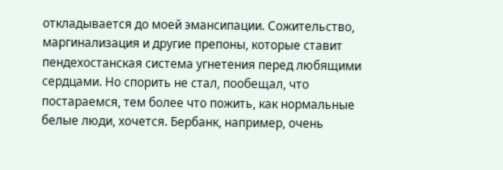откладывается до моей эмансипации. Сожительство, маргинализация и другие препоны, которые ставит пендехостанская система угнетения перед любящими сердцами. Но спорить не стал, пообещал, что постараемся, тем более что пожить, как нормальные белые люди, хочется. Бербанк, например, очень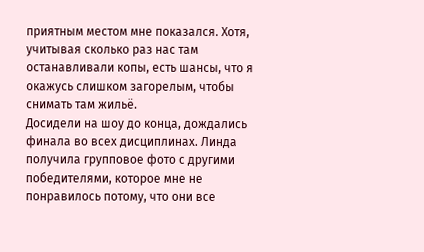приятным местом мне показался. Хотя, учитывая сколько раз нас там останавливали копы, есть шансы, что я окажусь слишком загорелым, чтобы снимать там жильё.
Досидели на шоу до конца, дождались финала во всех дисциплинах. Линда получила групповое фото с другими победителями, которое мне не понравилось потому, что они все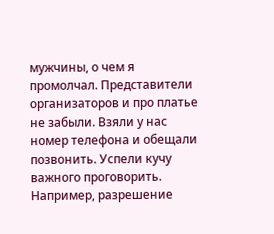мужчины, о чем я промолчал. Представители организаторов и про платье не забыли. Взяли у нас номер телефона и обещали позвонить. Успели кучу важного проговорить. Например, разрешение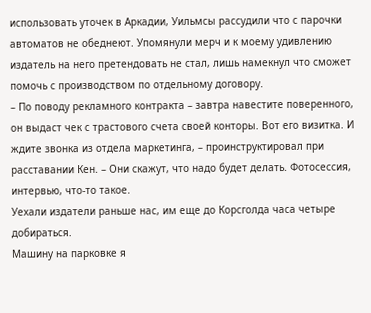использовать уточек в Аркадии, Уильмсы рассудили что с парочки автоматов не обеднеют. Упомянули мерч и к моему удивлению издатель на него претендовать не стал, лишь намекнул что сможет помочь с производством по отдельному договору.
– По поводу рекламного контракта – завтра навестите поверенного, он выдаст чек с трастового счета своей конторы. Вот его визитка. И ждите звонка из отдела маркетинга, – проинструктировал при расставании Кен. – Они скажут, что надо будет делать. Фотосессия, интервью, что-то такое.
Уехали издатели раньше нас, им еще до Корсголда часа четыре добираться.
Машину на парковке я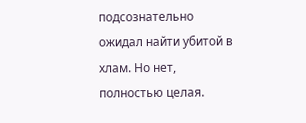подсознательно ожидал найти убитой в хлам. Но нет, полностью целая.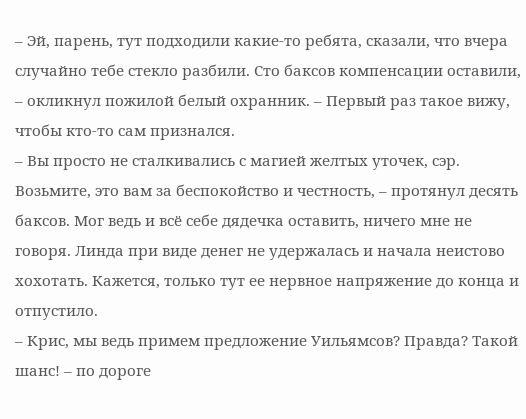– Эй, парень, тут подходили какие-то ребята, сказали, что вчера случайно тебе стекло разбили. Сто баксов компенсации оставили, – окликнул пожилой белый охранник. – Первый раз такое вижу, чтобы кто-то сам признался.
– Вы просто не сталкивались с магией желтых уточек, сэр. Возьмите, это вам за беспокойство и честность, – протянул десять баксов. Мог ведь и всё себе дядечка оставить, ничего мне не говоря. Линда при виде денег не удержалась и начала неистово хохотать. Кажется, только тут ее нервное напряжение до конца и отпустило.
– Крис, мы ведь примем предложение Уильямсов? Правда? Такой шанс! – по дороге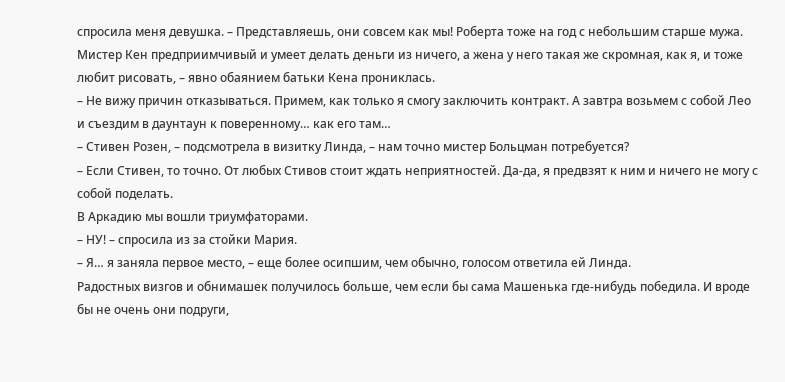спросила меня девушка. – Представляешь, они совсем как мы! Роберта тоже на год с небольшим старше мужа. Мистер Кен предприимчивый и умеет делать деньги из ничего, а жена у него такая же скромная, как я, и тоже любит рисовать, – явно обаянием батьки Кена прониклась.
– Не вижу причин отказываться. Примем, как только я смогу заключить контракт. А завтра возьмем с собой Лео и съездим в даунтаун к поверенному… как его там…
– Стивен Розен, – подсмотрела в визитку Линда, – нам точно мистер Больцман потребуется?
– Если Стивен, то точно. От любых Стивов стоит ждать неприятностей. Да-да, я предвзят к ним и ничего не могу с собой поделать.
В Аркадию мы вошли триумфаторами.
– НУ! – спросила из за стойки Мария.
– Я… я заняла первое место, – еще более осипшим, чем обычно, голосом ответила ей Линда.
Радостных визгов и обнимашек получилось больше, чем если бы сама Машенька где-нибудь победила. И вроде бы не очень они подруги,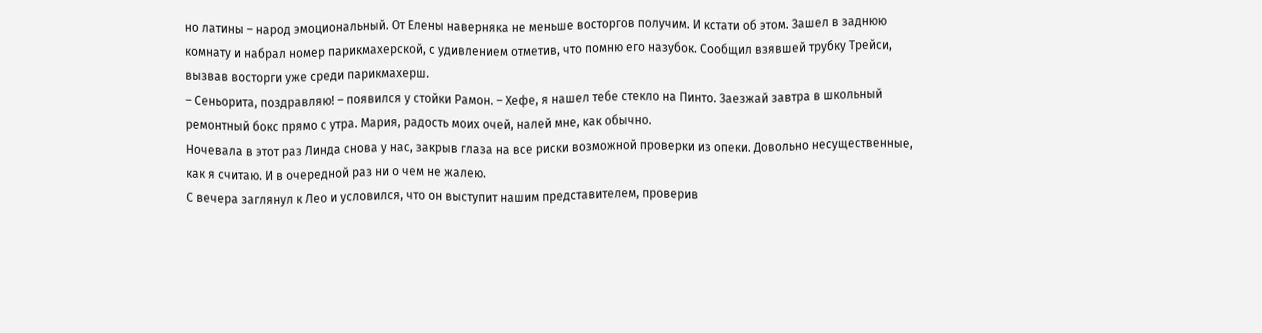но латины – народ эмоциональный. От Елены наверняка не меньше восторгов получим. И кстати об этом. Зашел в заднюю комнату и набрал номер парикмахерской, с удивлением отметив, что помню его назубок. Сообщил взявшей трубку Трейси, вызвав восторги уже среди парикмахерш.
– Сеньорита, поздравляю! – появился у стойки Рамон. – Хефе, я нашел тебе стекло на Пинто. Заезжай завтра в школьный ремонтный бокс прямо с утра. Мария, радость моих очей, налей мне, как обычно.
Ночевала в этот раз Линда снова у нас, закрыв глаза на все риски возможной проверки из опеки. Довольно несущественные, как я считаю. И в очередной раз ни о чем не жалею.
С вечера заглянул к Лео и условился, что он выступит нашим представителем, проверив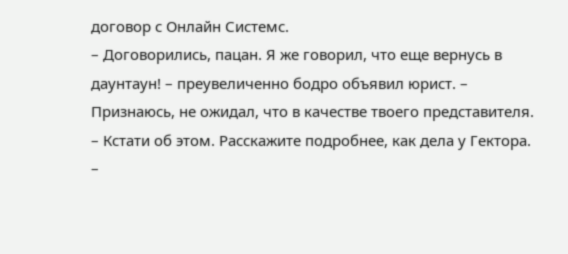договор с Онлайн Системс.
– Договорились, пацан. Я же говорил, что еще вернусь в даунтаун! – преувеличенно бодро объявил юрист. – Признаюсь, не ожидал, что в качестве твоего представителя.
– Кстати об этом. Расскажите подробнее, как дела у Гектора.
–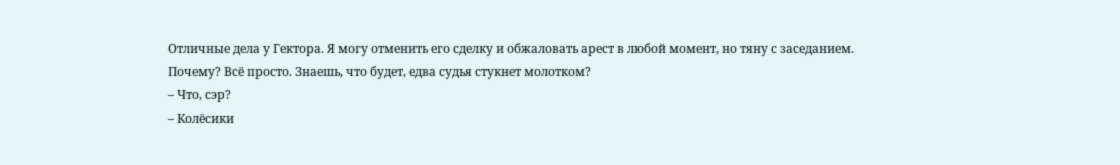Отличные дела у Гектора. Я могу отменить его сделку и обжаловать арест в любой момент, но тяну с заседанием. Почему? Всё просто. Знаешь, что будет, едва судья стукнет молотком?
– Что, сэр?
– Колёсики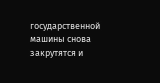государственной машины снова закрутятся и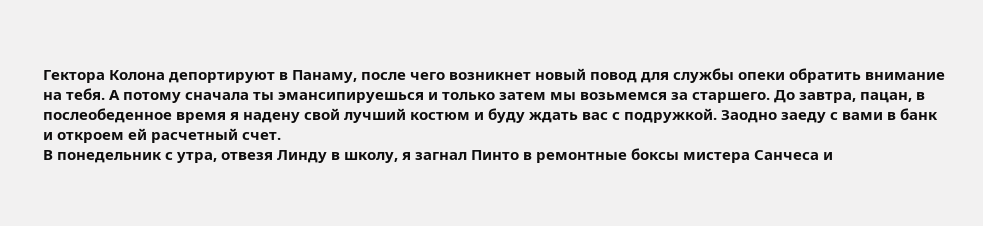Гектора Колона депортируют в Панаму, после чего возникнет новый повод для службы опеки обратить внимание на тебя. А потому сначала ты эмансипируешься и только затем мы возьмемся за старшего. До завтра, пацан, в послеобеденное время я надену свой лучший костюм и буду ждать вас с подружкой. Заодно заеду с вами в банк и откроем ей расчетный счет.
В понедельник с утра, отвезя Линду в школу, я загнал Пинто в ремонтные боксы мистера Санчеса и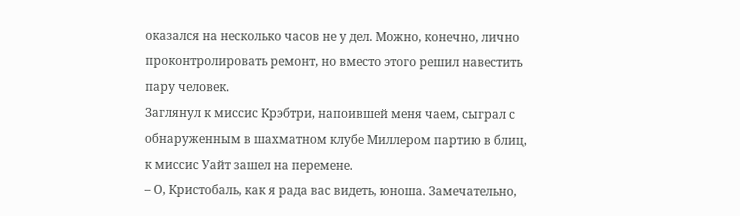оказался на несколько часов не у дел. Можно, конечно, лично проконтролировать ремонт, но вместо этого решил навестить пару человек.
Заглянул к миссис Крэбтри, напоившей меня чаем, сыграл с обнаруженным в шахматном клубе Миллером партию в блиц, к миссис Уайт зашел на перемене.
– О, Кристобаль, как я рада вас видеть, юноша. Замечательно,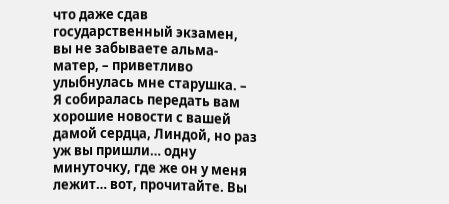что даже сдав государственный экзамен, вы не забываете альма-матер, – приветливо улыбнулась мне старушка. – Я собиралась передать вам хорошие новости с вашей дамой сердца, Линдой, но раз уж вы пришли… одну минуточку, где же он у меня лежит… вот, прочитайте. Вы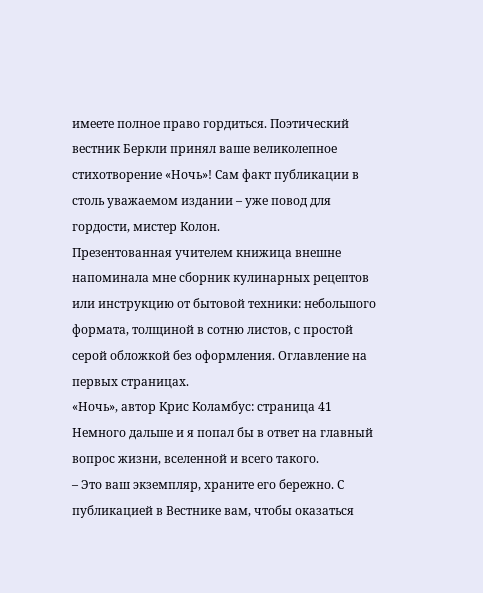имеете полное право гордиться. Поэтический вестник Беркли принял ваше великолепное стихотворение «Ночь»! Сам факт публикации в столь уважаемом издании – уже повод для гордости, мистер Колон.
Презентованная учителем книжица внешне напоминала мне сборник кулинарных рецептов или инструкцию от бытовой техники: небольшого формата, толщиной в сотню листов, с простой серой обложкой без оформления. Оглавление на первых страницах.
«Ночь», автор Крис Коламбус: страница 41
Немного дальше и я попал бы в ответ на главный вопрос жизни, вселенной и всего такого.
– Это ваш экземпляр, храните его бережно. С публикацией в Вестнике вам, чтобы оказаться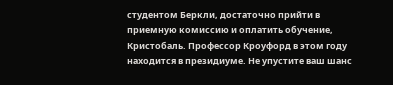студентом Беркли, достаточно прийти в приемную комиссию и оплатить обучение, Кристобаль. Профессор Кроуфорд в этом году находится в президиуме. Не упустите ваш шанс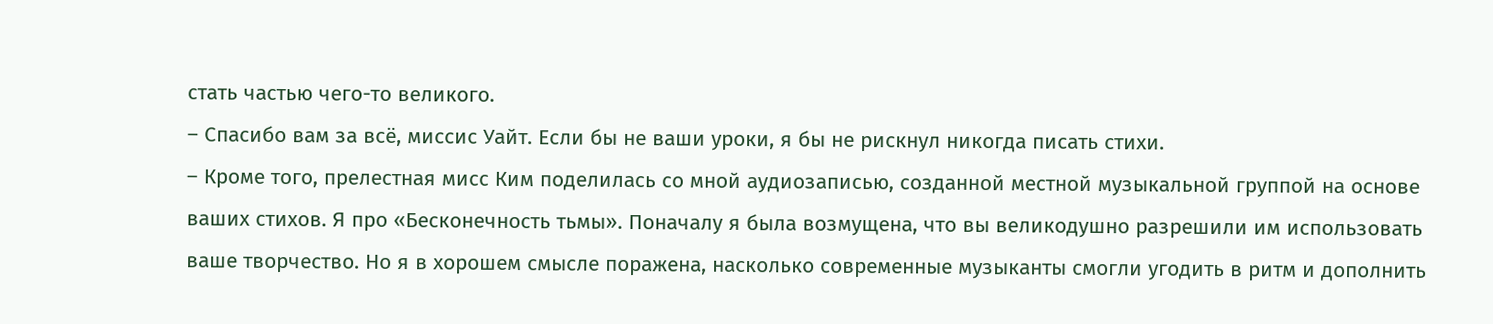стать частью чего-то великого.
– Спасибо вам за всё, миссис Уайт. Если бы не ваши уроки, я бы не рискнул никогда писать стихи.
– Кроме того, прелестная мисс Ким поделилась со мной аудиозаписью, созданной местной музыкальной группой на основе ваших стихов. Я про «Бесконечность тьмы». Поначалу я была возмущена, что вы великодушно разрешили им использовать ваше творчество. Но я в хорошем смысле поражена, насколько современные музыканты смогли угодить в ритм и дополнить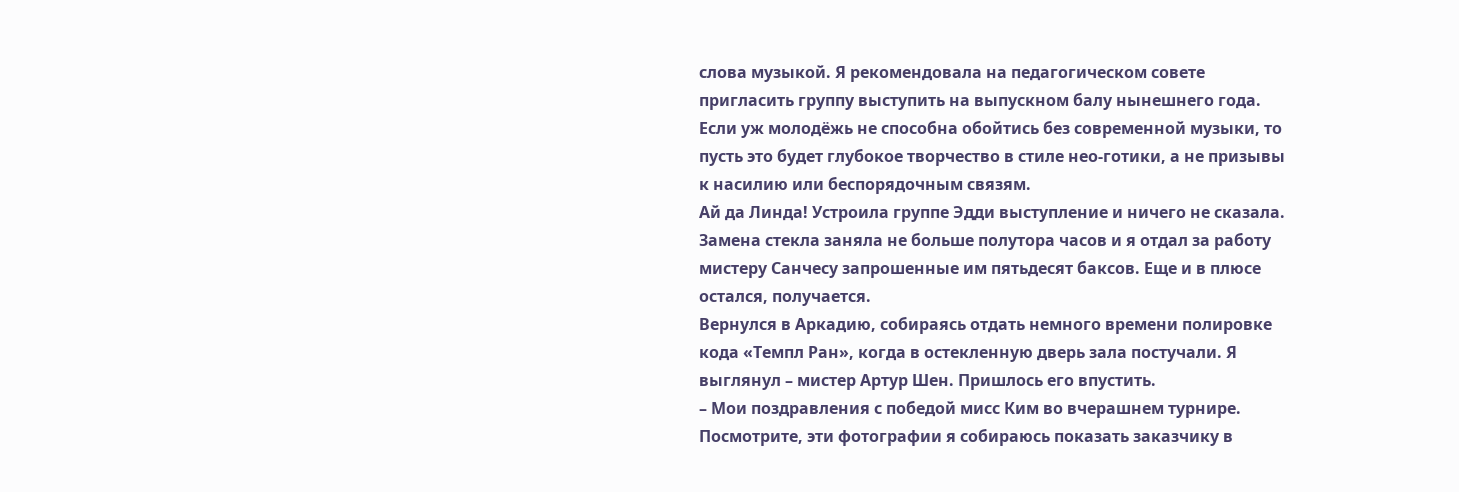слова музыкой. Я рекомендовала на педагогическом совете пригласить группу выступить на выпускном балу нынешнего года. Если уж молодёжь не способна обойтись без современной музыки, то пусть это будет глубокое творчество в стиле нео-готики, а не призывы к насилию или беспорядочным связям.
Ай да Линда! Устроила группе Эдди выступление и ничего не сказала.
Замена стекла заняла не больше полутора часов и я отдал за работу мистеру Санчесу запрошенные им пятьдесят баксов. Еще и в плюсе остался, получается.
Вернулся в Аркадию, собираясь отдать немного времени полировке кода «Темпл Ран», когда в остекленную дверь зала постучали. Я выглянул – мистер Артур Шен. Пришлось его впустить.
– Мои поздравления с победой мисс Ким во вчерашнем турнире. Посмотрите, эти фотографии я собираюсь показать заказчику в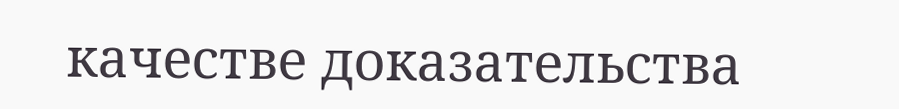качестве доказательства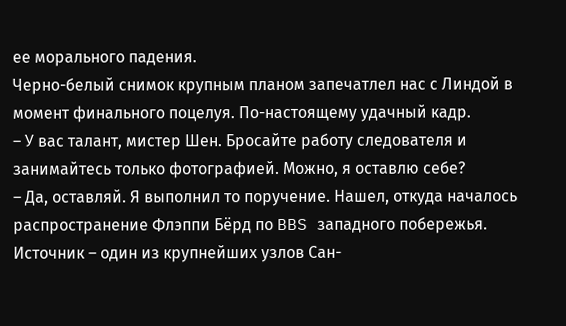ее морального падения.
Черно-белый снимок крупным планом запечатлел нас с Линдой в момент финального поцелуя. По-настоящему удачный кадр.
– У вас талант, мистер Шен. Бросайте работу следователя и занимайтесь только фотографией. Можно, я оставлю себе?
– Да, оставляй. Я выполнил то поручение. Нашел, откуда началось распространение Флэппи Бёрд по BBS западного побережья. Источник – один из крупнейших узлов Сан-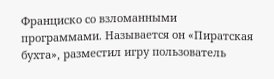Франциско со взломанными программами. Называется он «Пиратская бухта», разместил игру пользователь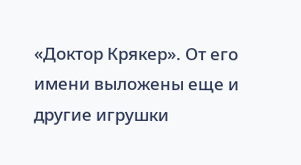«Доктор Крякер». От его имени выложены еще и другие игрушки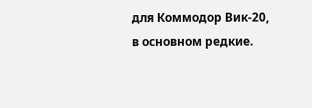для Коммодор Вик-20, в основном редкие.